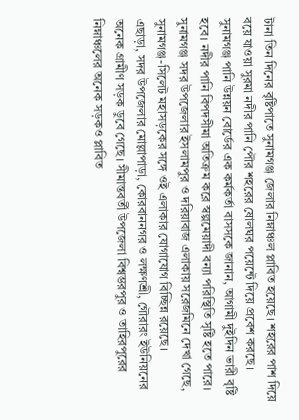টানা তিন দিনের বৃষ্টিপাতে সুনামগঞ্জ জেলার নিম্নাঞ্চল প্লাবিত হয়েছে। শহরের পাশ দিয়ে বয়ে যাওয়া সুরমা নদীর পানি পৌর শহরের ষোলঘর পয়েন্টে দিয়ে প্রবেশ করছে। সুনামগঞ্জ পানি উন্নয়ন বোর্ডের এক কর্মকর্তা বাসসকে জানান, আগামী দুইদিন ভারী বৃষ্টি হবে। নদীর পানি বিপদসীমা অতিক্রম করে স্বল্পমেয়াদী বন্যা পরিস্থিতি সৃষ্টি হতে পারে।
সুনামগঞ্জ সদর উপজেলার ইসলামপুর ও দরিয়াবাজ এলাকায় সরেজমিনে দেখা গেছে, সুনামগঞ্জ-সিলেট মহাসড়কের সঙ্গে ওই এলাকার যোগাযোগ বিচ্ছিন্ন রয়েছে।
এছাড়া, সদর উপজেলার মোল্লাপাড়া, কোরবাননগর ও লক্ষণশ্রী, গৌরারং ইউনিয়নের অনেক গ্রামীণ সড়ক ডুবে গেছে। সীমান্তবর্তী উপজেলা বিশ্বম্ভরপুর ও তাহিরপুরের নিম্নাঞ্চলের অনেক সড়কও প্লাবিত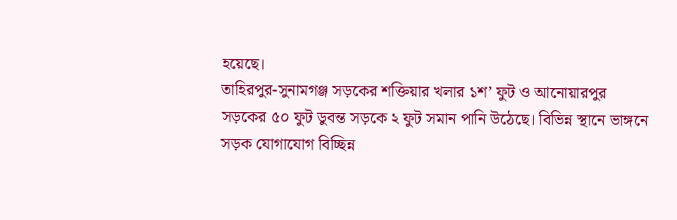হয়েছে।
তাহিরপুর-সুনামগঞ্জ সড়কের শক্তিয়ার খলার ১শ’ ফুট ও আনোয়ারপুর সড়কের ৫০ ফুট ডুবন্ত সড়কে ২ ফুট সমান পানি উঠেছে। বিভিন্ন স্থানে ভাঙ্গনে সড়ক যোগাযোগ বিচ্ছিন্ন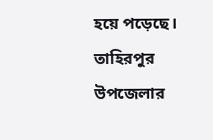হয়ে পড়েছে।
তাহিরপুর উপজেলার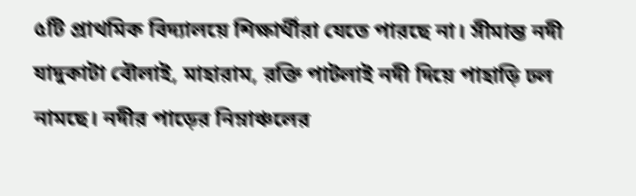৫টি প্রাথমিক বিদ্যালয়ে শিক্ষার্থীরা যেতে পারছে না। সীমান্ত নদী যাদুকাটা বৌলাই, মাহারাম, রক্তি পাটলাই নদী দিয়ে পাহাড়ি ঢল নামছে। নদীর পাড়ের নিম্নাঞ্চলের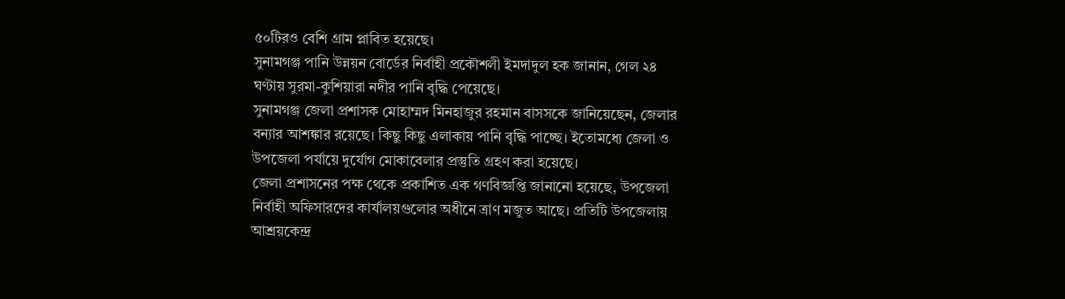৫০টিরও বেশি গ্রাম প্লাবিত হয়েছে।
সুনামগঞ্জ পানি উন্নয়ন বোর্ডের নির্বাহী প্রকৌশলী ইমদাদুল হক জানান, গেল ২৪ ঘণ্টায় সুরমা-কুশিয়ারা নদীর পানি বৃদ্ধি পেয়েছে।
সুনামগঞ্জ জেলা প্রশাসক মোহাম্মদ মিনহাজুর রহমান বাসসকে জানিয়েছেন, জেলার বন্যার আশঙ্কার রয়েছে। কিছু কিছু এলাকায় পানি বৃদ্ধি পাচ্ছে। ইতোমধ্যে জেলা ও উপজেলা পর্যায়ে দুর্যোগ মোকাবেলার প্রস্তুতি গ্রহণ করা হয়েছে।
জেলা প্রশাসনের পক্ষ থেকে প্রকাশিত এক গণবিজ্ঞপ্তি জানানো হয়েছে, উপজেলা নির্বাহী অফিসারদের কার্যালয়গুলোর অধীনে ত্রাণ মজুত আছে। প্রতিটি উপজেলায় আশ্রয়কেন্দ্র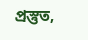প্রস্তুত,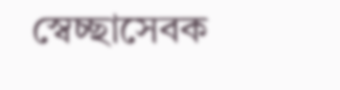স্বেচ্ছাসেবক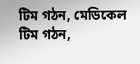টিম গঠন, মেডিকেল টিম গঠন,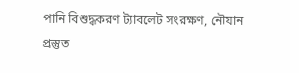পানি বিশুদ্ধকরণ ট্যাবলেট সংরক্ষণ, নৌযান প্রস্তুত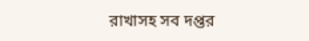রাখাসহ সব দপ্তর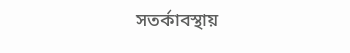সতর্কাবস্থায়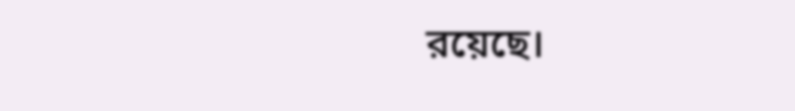রয়েছে।